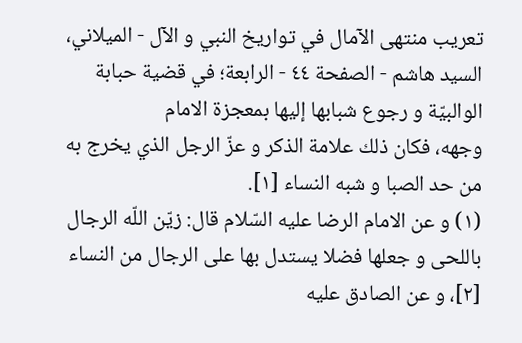تعريب منتهى الآمال في تواريخ النبي و الآل - الميلاني، السيد هاشم - الصفحة ٤٤ - الرابعة؛ في قضية حبابة الوالبيّة و رجوع شبابها إليها بمعجزة الامام
وجهه، فكان ذلك علامة الذكر و عزّ الرجل الذي يخرج به من حد الصبا و شبه النساء [١].
(١) و عن الامام الرضا عليه السّلام قال: زيّن اللّه الرجال باللحى و جعلها فضلا يستدل بها على الرجال من النساء [٢]، و عن الصادق عليه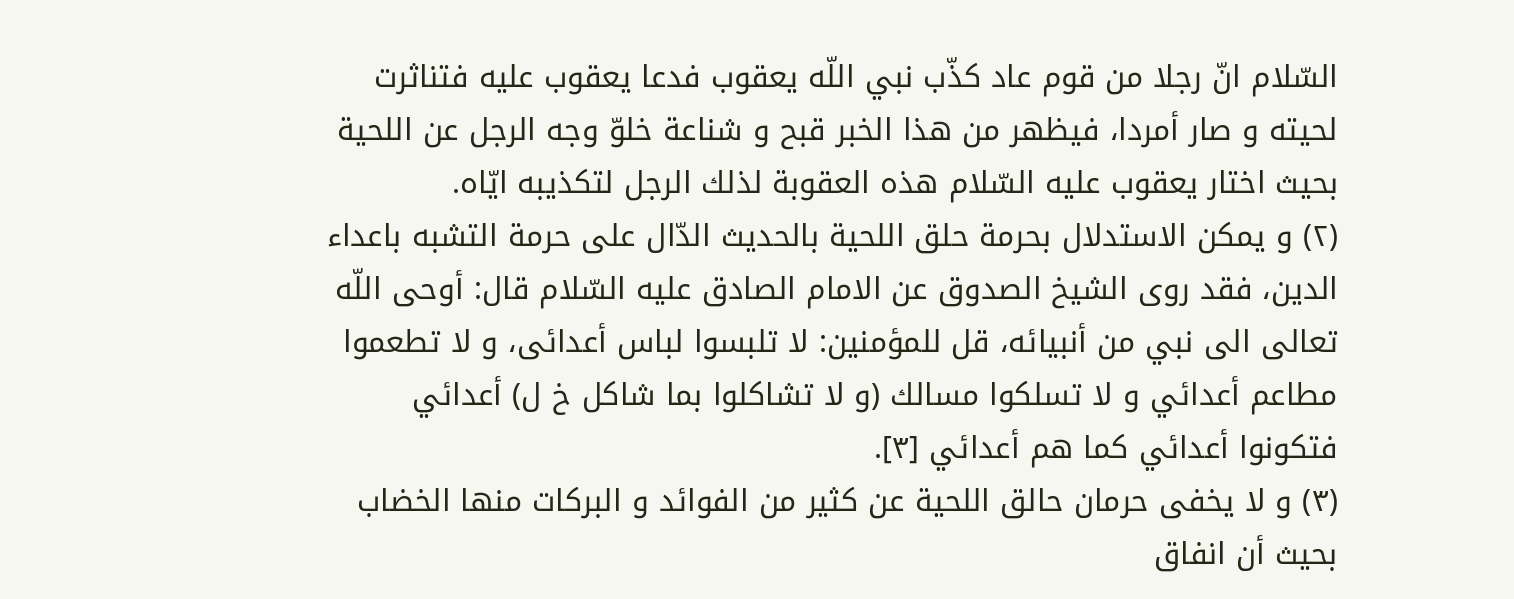السّلام انّ رجلا من قوم عاد كذّب نبي اللّه يعقوب فدعا يعقوب عليه فتناثرت لحيته و صار أمردا، فيظهر من هذا الخبر قبح و شناعة خلوّ وجه الرجل عن اللحية بحيث اختار يعقوب عليه السّلام هذه العقوبة لذلك الرجل لتكذيبه ايّاه.
(٢) و يمكن الاستدلال بحرمة حلق اللحية بالحديث الدّال على حرمة التشبه باعداء الدين، فقد روى الشيخ الصدوق عن الامام الصادق عليه السّلام قال: أوحى اللّه تعالى الى نبي من أنبيائه، قل للمؤمنين: لا تلبسوا لباس أعدائى، و لا تطعموا مطاعم أعدائي و لا تسلكوا مسالك (و لا تشاكلوا بما شاكل خ ل) أعدائي فتكونوا أعدائي كما هم أعدائي [٣].
(٣) و لا يخفى حرمان حالق اللحية عن كثير من الفوائد و البركات منها الخضاب بحيث أن انفاق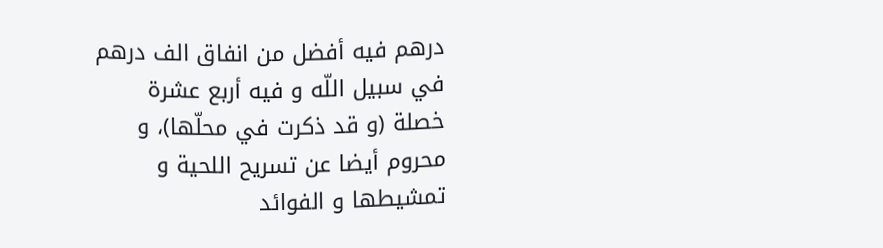درهم فيه أفضل من انفاق الف درهم في سبيل اللّه و فيه أربع عشرة خصلة (و قد ذكرت في محلّها)، و محروم أيضا عن تسريح اللحية و تمشيطها و الفوائد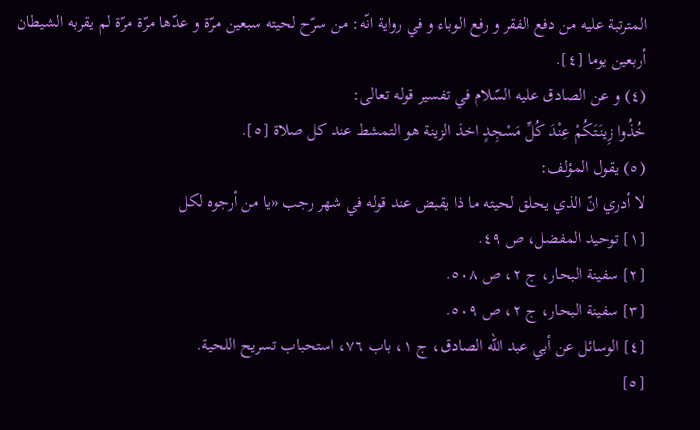المترتبة عليه من دفع الفقر و رفع الوباء و في رواية انّه: من سرّح لحيته سبعين مرّة و عدّها مرّة مرّة لم يقربه الشيطان أربعين يوما [٤].
(٤) و عن الصادق عليه السّلام في تفسير قوله تعالى:
خُذُوا زِينَتَكُمْ عِنْدَ كُلِّ مَسْجِدٍ اخذ الزينة هو التمشط عند كل صلاة [٥].
(٥) يقول المؤلف:
لا أدري انّ الذي يحلق لحيته ما ذا يقبض عند قوله في شهر رجب «يا من أرجوه لكل
[١] توحيد المفضل، ص ٤٩.
[٢] سفينة البحار، ج ٢، ص ٥٠٨.
[٣] سفينة البحار، ج ٢، ص ٥٠٩.
[٤] الوسائل عن أبي عبد اللّه الصادق، ج ١، باب ٧٦، استحباب تسريح اللحية.
[٥]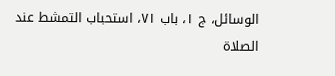الوسائل، ج ١، باب ٧١، استحباب التمشط عند الصلاة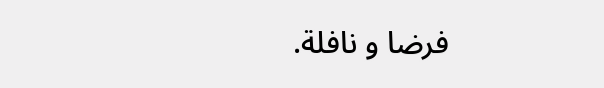فرضا و نافلة.